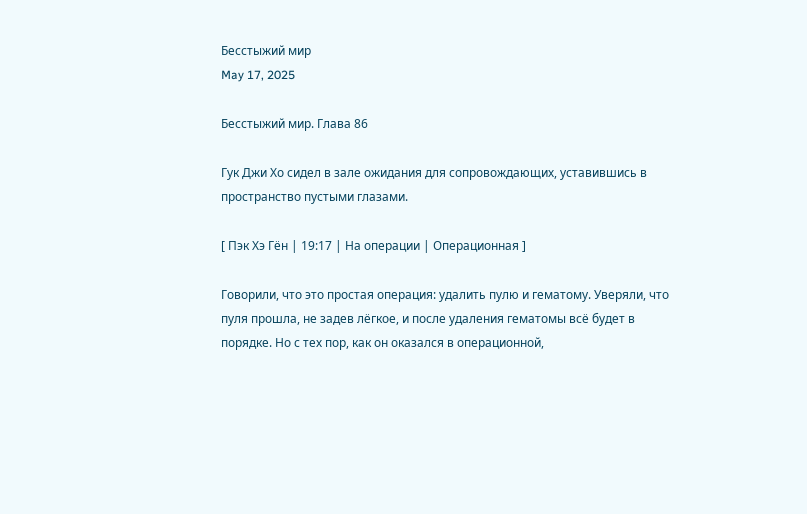Бесстыжий мир
May 17, 2025

Бесстыжий мир. Глава 86

Гук Джи Хо сидел в зале ожидания для сопровождающих, уставившись в пространство пустыми глазами.

[ Пэк Хэ Гён | 19:17 | На операции | Операционная ]

Говорили, что это простая операция: удалить пулю и гематому. Уверяли, что пуля прошла, не задев лёгкое, и после удаления гематомы всё будет в порядке. Но с тех пор, как он оказался в операционной,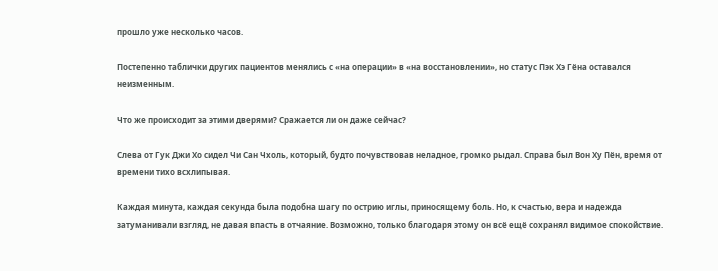прошло уже несколько часов.

Постепенно таблички других пациентов менялись с «на операции» в «на восстановлении», но статус Пэк Хэ Гёна оставался неизменным.

Что же происходит за этими дверями? Сражается ли он даже сейчас?

Слева от Гук Джи Хо сидел Чи Сан Чхоль, который, будто почувствовав неладное, громко рыдал. Справа был Вон Ху Пён, время от времени тихо всхлипывая.

Каждая минута, каждая секунда была подобна шагу по острию иглы, приносящему боль. Но, к счастью, вера и надежда затуманивали взгляд, не давая впасть в отчаяние. Возможно, только благодаря этому он всё ещё сохранял видимое спокойствие.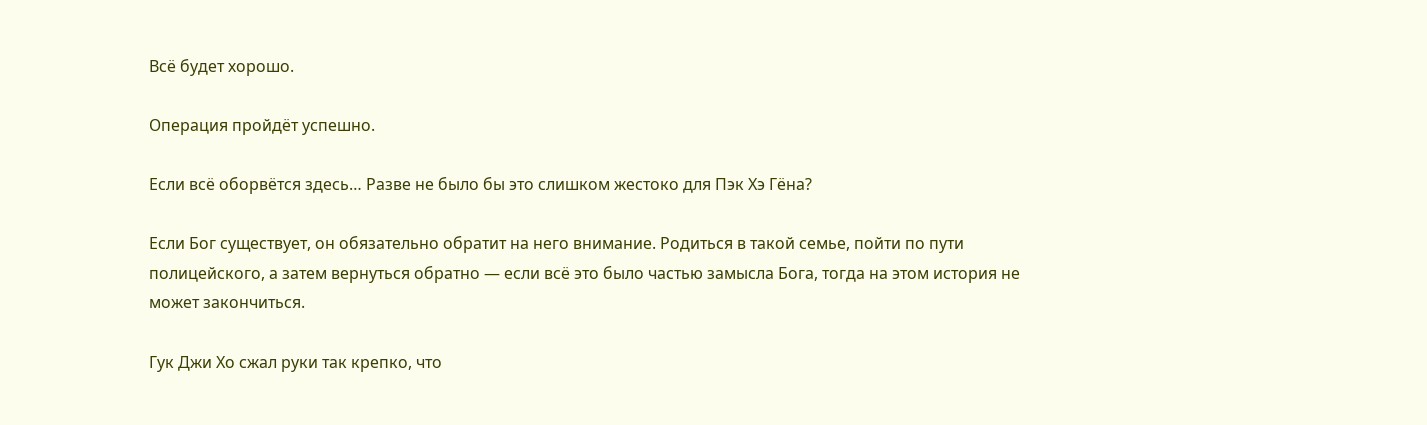Всё будет хорошо.

Операция пройдёт успешно.

Если всё оборвётся здесь… Разве не было бы это слишком жестоко для Пэк Хэ Гёна?

Если Бог существует, он обязательно обратит на него внимание. Родиться в такой семье, пойти по пути полицейского, а затем вернуться обратно — если всё это было частью замысла Бога, тогда на этом история не может закончиться.

Гук Джи Хо сжал руки так крепко, что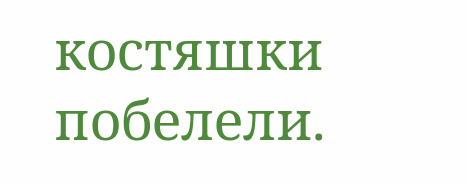костяшки побелели.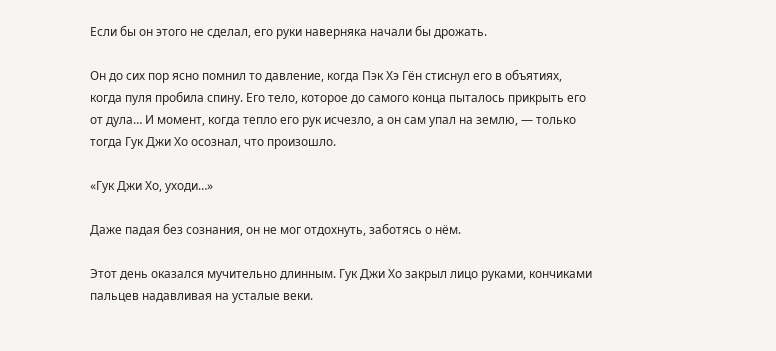Если бы он этого не сделал, его руки наверняка начали бы дрожать.

Он до сих пор ясно помнил то давление, когда Пэк Хэ Гён стиснул его в объятиях, когда пуля пробила спину. Его тело, которое до самого конца пыталось прикрыть его от дула… И момент, когда тепло его рук исчезло, а он сам упал на землю, — только тогда Гук Джи Хо осознал, что произошло.

«Гук Джи Хо, уходи…»

Даже падая без сознания, он не мог отдохнуть, заботясь о нём.

Этот день оказался мучительно длинным. Гук Джи Хо закрыл лицо руками, кончиками пальцев надавливая на усталые веки.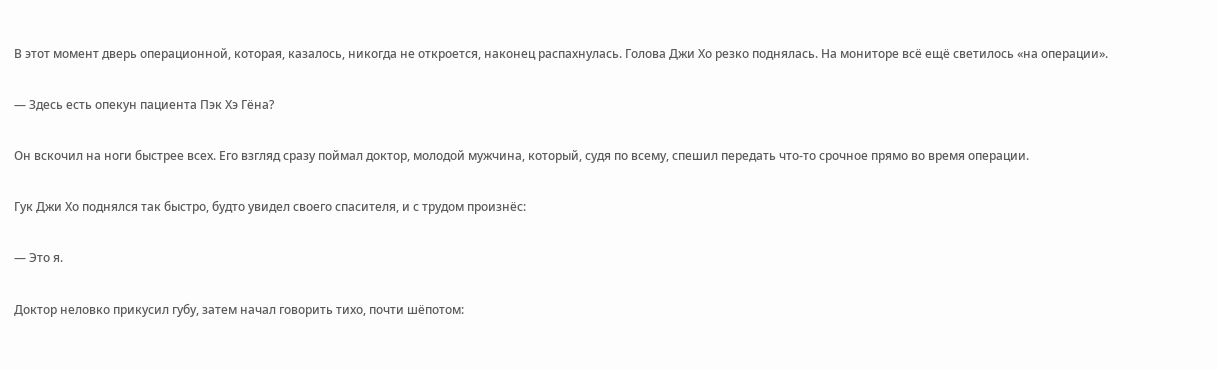В этот момент дверь операционной, которая, казалось, никогда не откроется, наконец распахнулась. Голова Джи Хо резко поднялась. На мониторе всё ещё светилось «на операции».

— Здесь есть опекун пациента Пэк Хэ Гёна?

Он вскочил на ноги быстрее всех. Его взгляд сразу поймал доктор, молодой мужчина, который, судя по всему, спешил передать что-то срочное прямо во время операции.

Гук Джи Хо поднялся так быстро, будто увидел своего спасителя, и с трудом произнёс:

— Это я.

Доктор неловко прикусил губу, затем начал говорить тихо, почти шёпотом: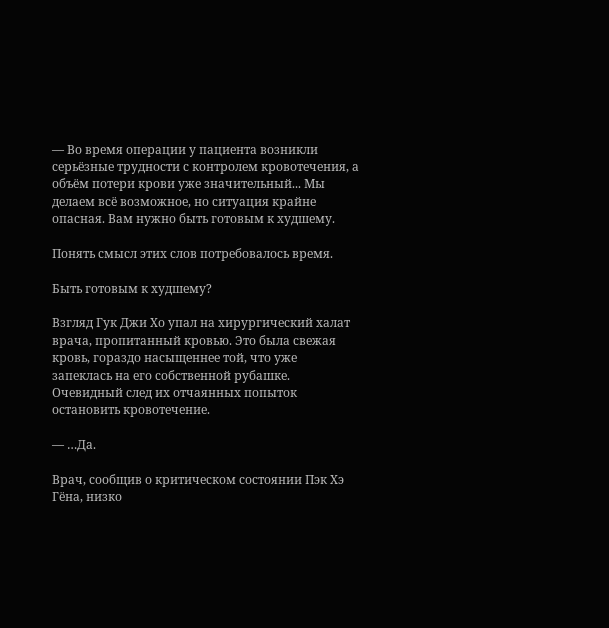— Во время операции у пациента возникли серьёзные трудности с контролем кровотечения, а объём потери крови уже значительный... Мы делаем всё возможное, но ситуация крайне опасная. Вам нужно быть готовым к худшему.

Понять смысл этих слов потребовалось время.

Быть готовым к худшему?

Взгляд Гук Джи Хо упал на хирургический халат врача, пропитанный кровью. Это была свежая кровь, гораздо насыщеннее той, что уже запеклась на его собственной рубашке. Очевидный след их отчаянных попыток остановить кровотечение.

— …Да.

Врач, сообщив о критическом состоянии Пэк Хэ Гёна, низко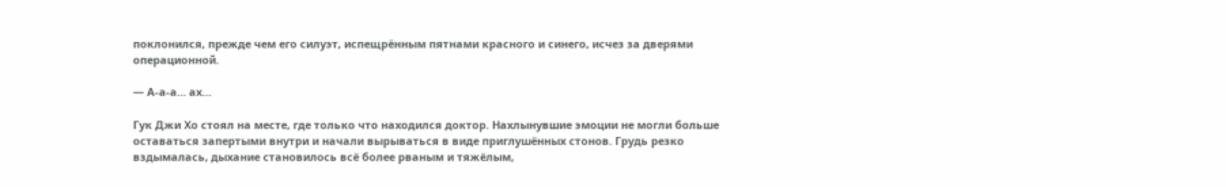поклонился, прежде чем его силуэт, испещрённым пятнами красного и синего, исчез за дверями операционной.

— А-а-а… ах…

Гук Джи Хо стоял на месте, где только что находился доктор. Нахлынувшие эмоции не могли больше оставаться запертыми внутри и начали вырываться в виде приглушённых стонов. Грудь резко вздымалась, дыхание становилось всё более рваным и тяжёлым,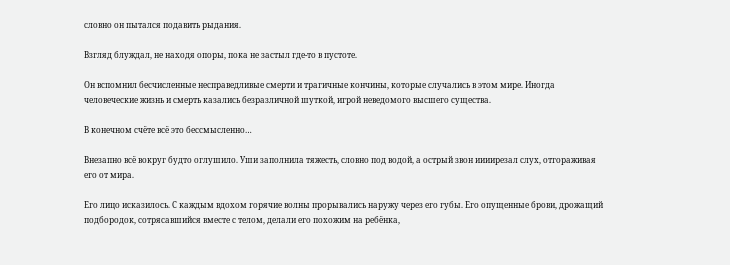словно он пытался подавить рыдания.

Взгляд блуждал, не находя опоры, пока не застыл где-то в пустоте.

Он вспомнил бесчисленные несправедливые смерти и трагичные кончины, которые случались в этом мире. Иногда человеческие жизнь и смерть казались безразличной шуткой, игрой неведомого высшего существа.

В конечном счёте всё это бессмысленно…

Внезапно всё вокруг будто оглушило. Уши заполнила тяжесть, словно под водой, а острый звон иииирезал слух, отгораживая его от мира.

Его лицо исказилось. С каждым вдохом горячие волны прорывались наружу через его губы. Его опущенные брови, дрожащий подбородок, сотрясавшийся вместе с телом, делали его похожим на ребёнка,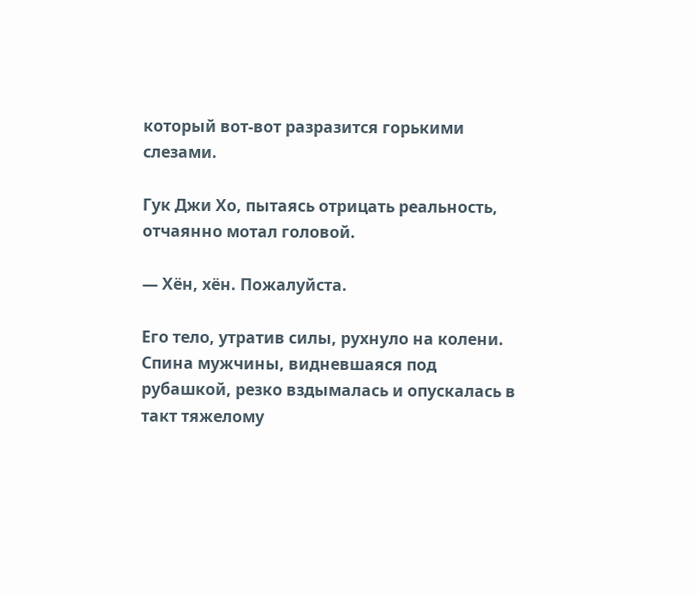который вот-вот разразится горькими слезами.

Гук Джи Хо, пытаясь отрицать реальность, отчаянно мотал головой.

— Хён, хён. Пожалуйста.

Его тело, утратив силы, рухнуло на колени. Спина мужчины, видневшаяся под рубашкой, резко вздымалась и опускалась в такт тяжелому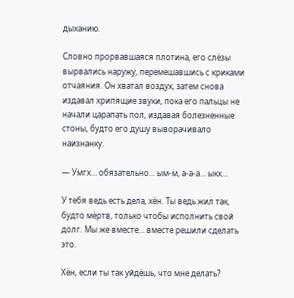дыханию.

Словно прорвавшаяся плотина, его слёзы вырвались наружу, перемешавшись с криками отчаяния. Он хватал воздух, затем снова издавал хрипящие звуки, пока его пальцы не начали царапать пол, издавая болезненные стоны, будто его душу выворачивало наизнанку.

— Умгх… обязательно… ым-м, а-а-а… ыкх…

У тебя ведь есть дела, хён. Ты ведь жил так, будто мёртв, только чтобы исполнить свой долг. Мы же вместе… вместе решили сделать это.

Хён, если ты так уйдёшь, что мне делать?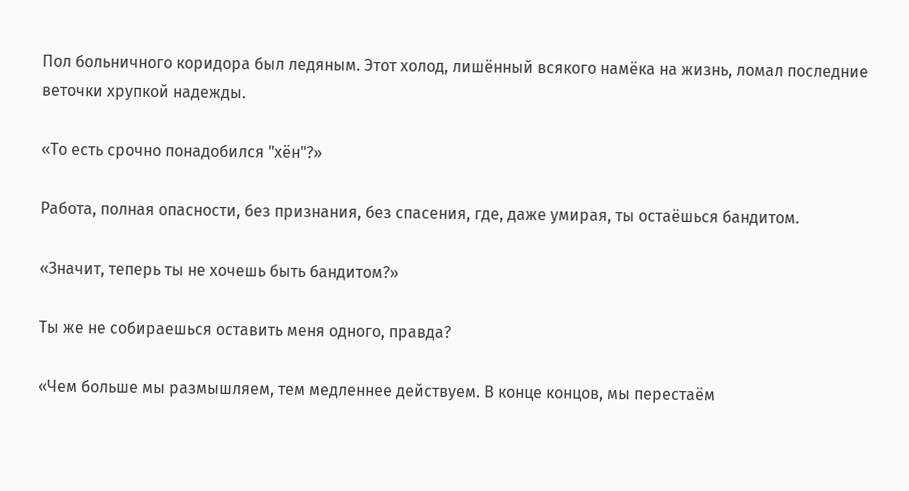Пол больничного коридора был ледяным. Этот холод, лишённый всякого намёка на жизнь, ломал последние веточки хрупкой надежды.

«То есть срочно понадобился "хён"?»

Работа, полная опасности, без признания, без спасения, где, даже умирая, ты остаёшься бандитом.

«Значит, теперь ты не хочешь быть бандитом?»

Ты же не собираешься оставить меня одного, правда?

«Чем больше мы размышляем, тем медленнее действуем. В конце концов, мы перестаём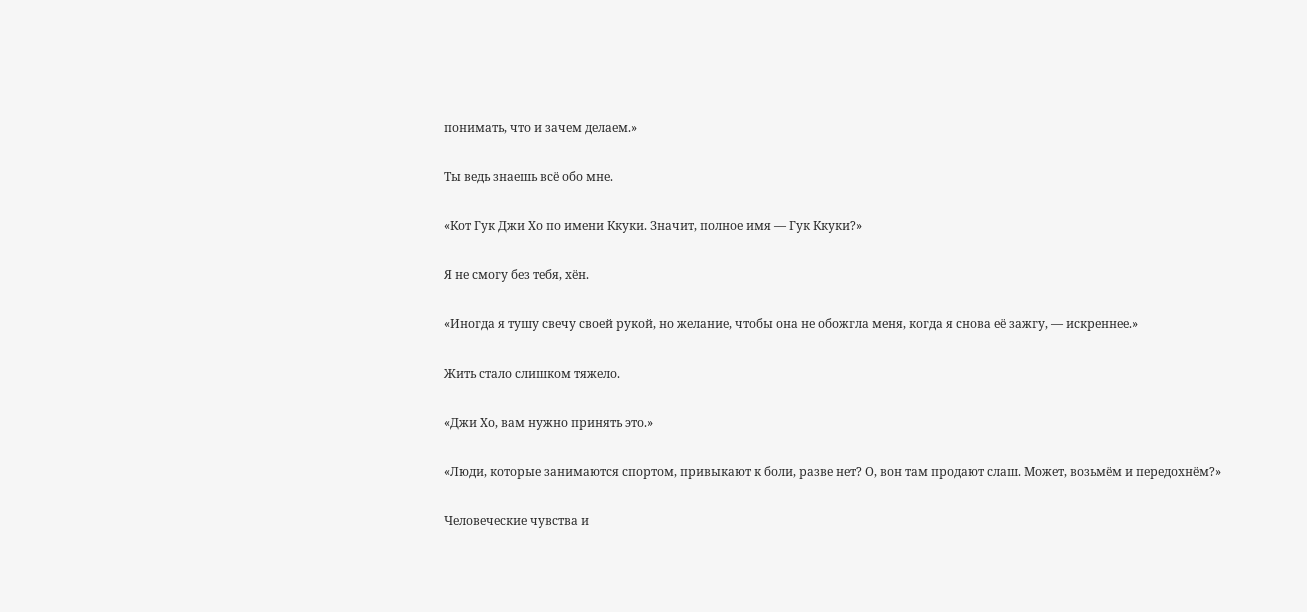понимать, что и зачем делаем.»

Ты ведь знаешь всё обо мне.

«Кот Гук Джи Хо по имени Ккуки. Значит, полное имя — Гук Ккуки?»

Я не смогу без тебя, хён.

«Иногда я тушу свечу своей рукой, но желание, чтобы она не обожгла меня, когда я снова её зажгу, — искреннее.»

Жить стало слишком тяжело.

«Джи Хо, вам нужно принять это.»

«Люди, которые занимаются спортом, привыкают к боли, разве нет? О, вон там продают слаш. Может, возьмём и передохнём?»

Человеческие чувства и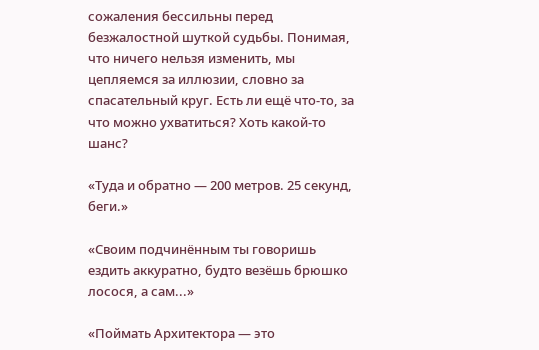сожаления бессильны перед безжалостной шуткой судьбы. Понимая, что ничего нельзя изменить, мы цепляемся за иллюзии, словно за спасательный круг. Есть ли ещё что-то, за что можно ухватиться? Хоть какой-то шанс?

«Туда и обратно — 200 метров. 25 секунд, беги.»

«Своим подчинённым ты говоришь ездить аккуратно, будто везёшь брюшко лосося, а сам...»

«Поймать Архитектора — это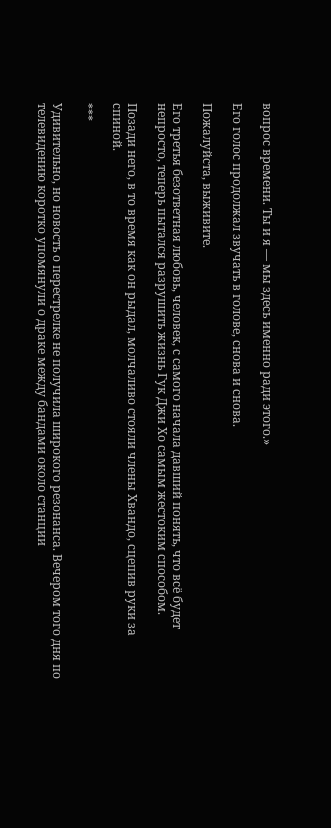вопрос времени. Ты и я — мы здесь именно ради этого.»

Его голос продолжал звучать в голове, снова и снова.

Пожалуйста, выживите.

Его третья безответная любовь, человек, с самого начала давший понять, что всё будет непросто, теперь пытался разрушить жизнь Гук Джи Хо самым жестоким способом.

Позади него, в то время как он рыдал, молчаливо стояли члены Хвандо, сцепив руки за спиной.

***

Удивительно, но новость о перестрелке не получила широкого резонанса. Вечером того дня по телевидению коротко упомянули о драке между бандами около станции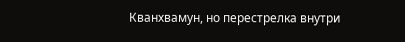Кванхвамун, но перестрелка внутри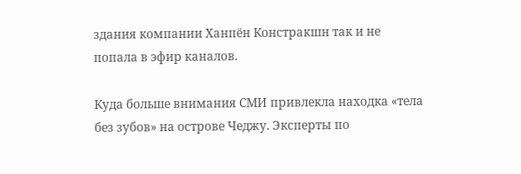здания компании Ханпён Констракшн так и не попала в эфир каналов.

Куда больше внимания СМИ привлекла находка «тела без зубов» на острове Чеджу. Эксперты по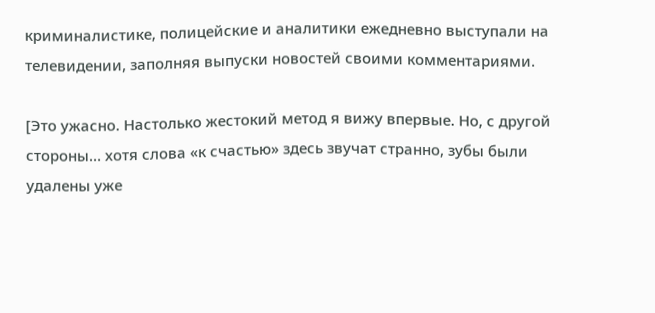криминалистике, полицейские и аналитики ежедневно выступали на телевидении, заполняя выпуски новостей своими комментариями.

[Это ужасно. Настолько жестокий метод я вижу впервые. Но, с другой стороны… хотя слова «к счастью» здесь звучат странно, зубы были удалены уже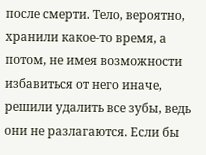после смерти. Тело, вероятно, хранили какое-то время, а потом, не имея возможности избавиться от него иначе, решили удалить все зубы, ведь они не разлагаются. Если бы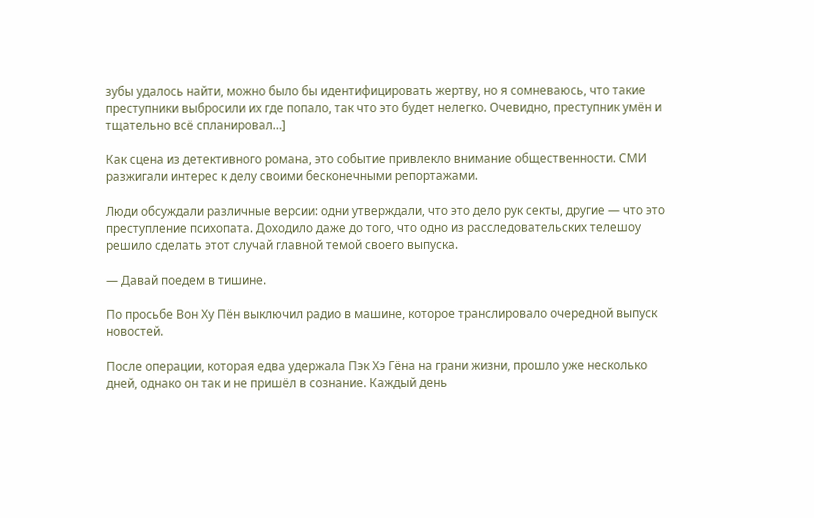зубы удалось найти, можно было бы идентифицировать жертву, но я сомневаюсь, что такие преступники выбросили их где попало, так что это будет нелегко. Очевидно, преступник умён и тщательно всё спланировал…]

Как сцена из детективного романа, это событие привлекло внимание общественности. СМИ разжигали интерес к делу своими бесконечными репортажами.

Люди обсуждали различные версии: одни утверждали, что это дело рук секты, другие — что это преступление психопата. Доходило даже до того, что одно из расследовательских телешоу решило сделать этот случай главной темой своего выпуска.

— Давай поедем в тишине.

По просьбе Вон Ху Пён выключил радио в машине, которое транслировало очередной выпуск новостей.

После операции, которая едва удержала Пэк Хэ Гёна на грани жизни, прошло уже несколько дней, однако он так и не пришёл в сознание. Каждый день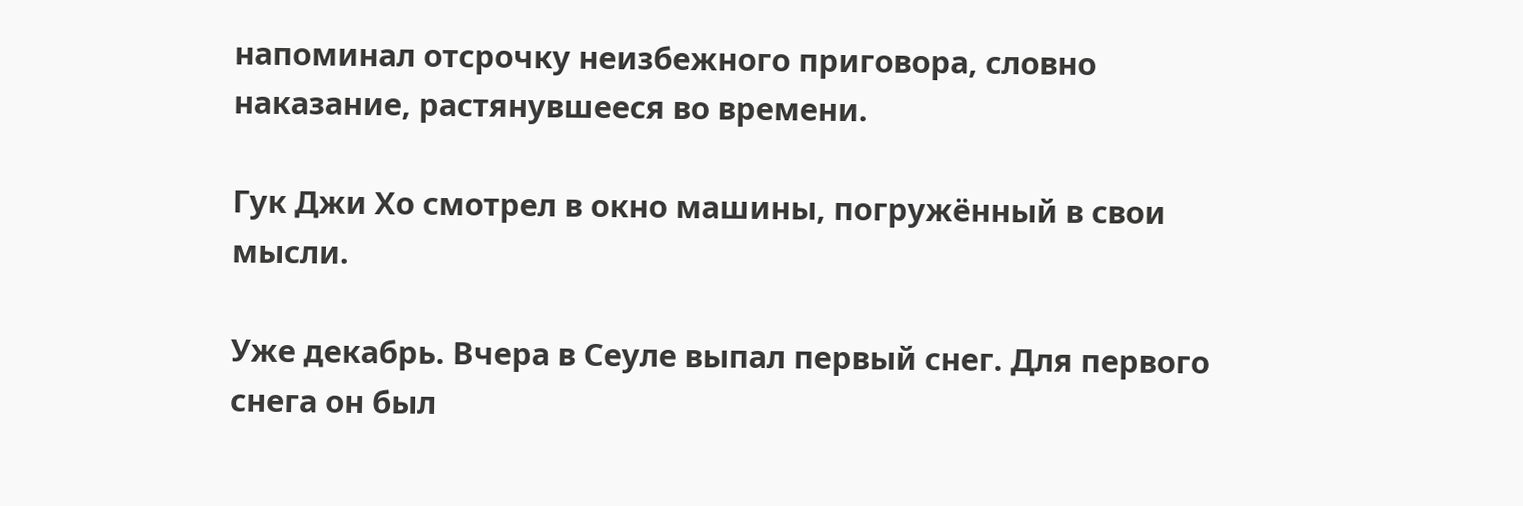напоминал отсрочку неизбежного приговора, словно наказание, растянувшееся во времени.

Гук Джи Хо смотрел в окно машины, погружённый в свои мысли.

Уже декабрь. Вчера в Сеуле выпал первый снег. Для первого снега он был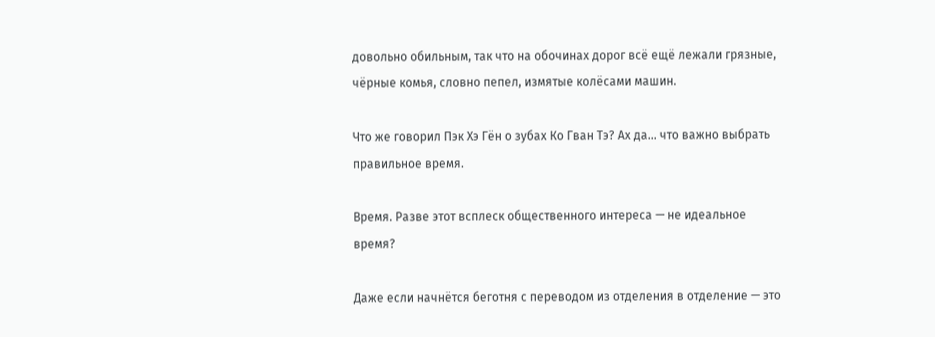довольно обильным, так что на обочинах дорог всё ещё лежали грязные, чёрные комья, словно пепел, измятые колёсами машин.

Что же говорил Пэк Хэ Гён о зубах Ко Гван Тэ? Ах да… что важно выбрать правильное время.

Время. Разве этот всплеск общественного интереса — не идеальное время?

Даже если начнётся беготня с переводом из отделения в отделение — это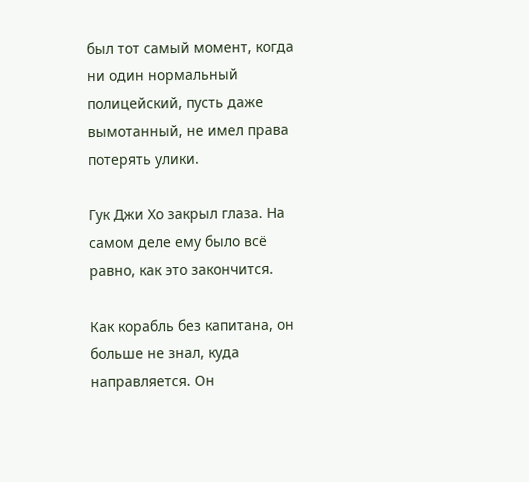был тот самый момент, когда ни один нормальный полицейский, пусть даже вымотанный, не имел права потерять улики.

Гук Джи Хо закрыл глаза. На самом деле ему было всё равно, как это закончится.

Как корабль без капитана, он больше не знал, куда направляется. Он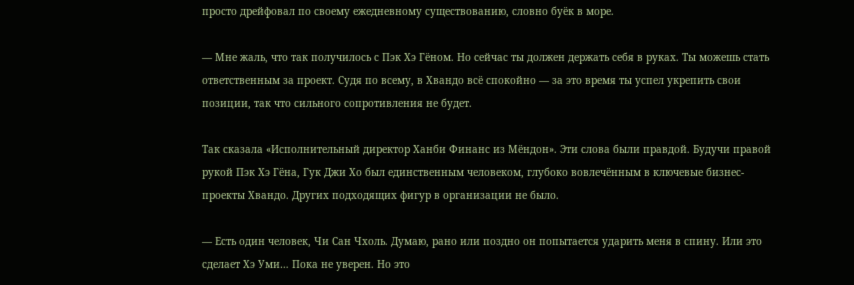просто дрейфовал по своему ежедневному существованию, словно буёк в море.

— Мне жаль, что так получилось с Пэк Хэ Гёном. Но сейчас ты должен держать себя в руках. Ты можешь стать ответственным за проект. Судя по всему, в Хвандо всё спокойно — за это время ты успел укрепить свои позиции, так что сильного сопротивления не будет.

Так сказала «Исполнительный директор Ханби Финанс из Мёндон». Эти слова были правдой. Будучи правой рукой Пэк Хэ Гёна, Гук Джи Хо был единственным человеком, глубоко вовлечённым в ключевые бизнес-проекты Хвандо. Других подходящих фигур в организации не было.

— Есть один человек, Чи Сан Чхоль. Думаю, рано или поздно он попытается ударить меня в спину. Или это сделает Хэ Уми… Пока не уверен. Но это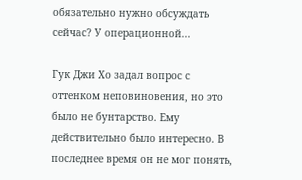обязательно нужно обсуждать сейчас? У операционной...

Гук Джи Хо задал вопрос с оттенком неповиновения, но это было не бунтарство. Ему действительно было интересно. В последнее время он не мог понять,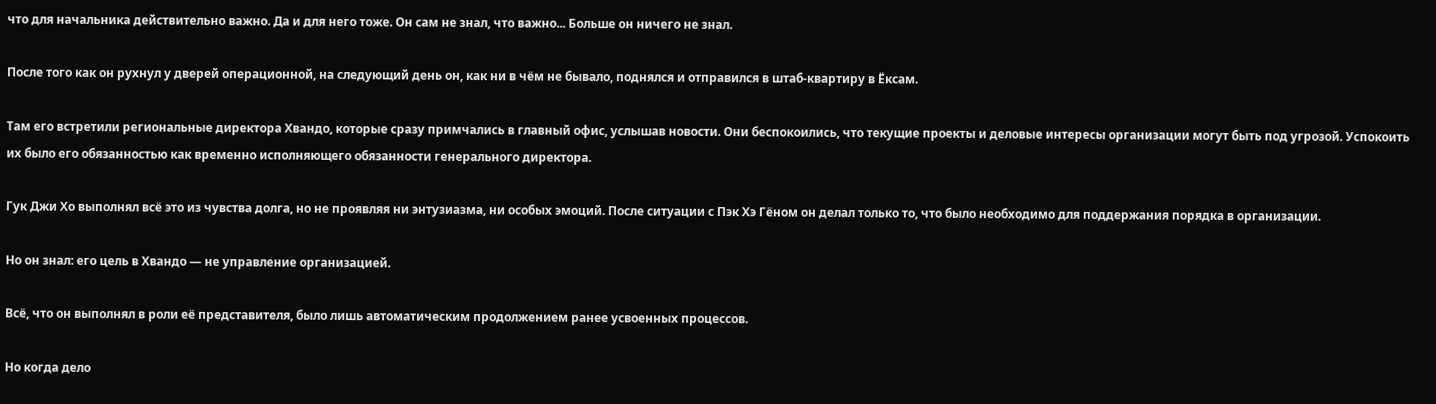что для начальника действительно важно. Да и для него тоже. Он сам не знал, что важно... Больше он ничего не знал.

После того как он рухнул у дверей операционной, на следующий день он, как ни в чём не бывало, поднялся и отправился в штаб-квартиру в Ёксам.

Там его встретили региональные директора Хвандо, которые сразу примчались в главный офис, услышав новости. Они беспокоились, что текущие проекты и деловые интересы организации могут быть под угрозой. Успокоить их было его обязанностью как временно исполняющего обязанности генерального директора.

Гук Джи Хо выполнял всё это из чувства долга, но не проявляя ни энтузиазма, ни особых эмоций. После ситуации с Пэк Хэ Гёном он делал только то, что было необходимо для поддержания порядка в организации.

Но он знал: его цель в Хвандо — не управление организацией.

Всё, что он выполнял в роли её представителя, было лишь автоматическим продолжением ранее усвоенных процессов.

Но когда дело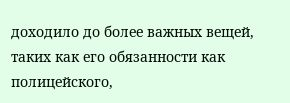доходило до более важных вещей, таких как его обязанности как полицейского,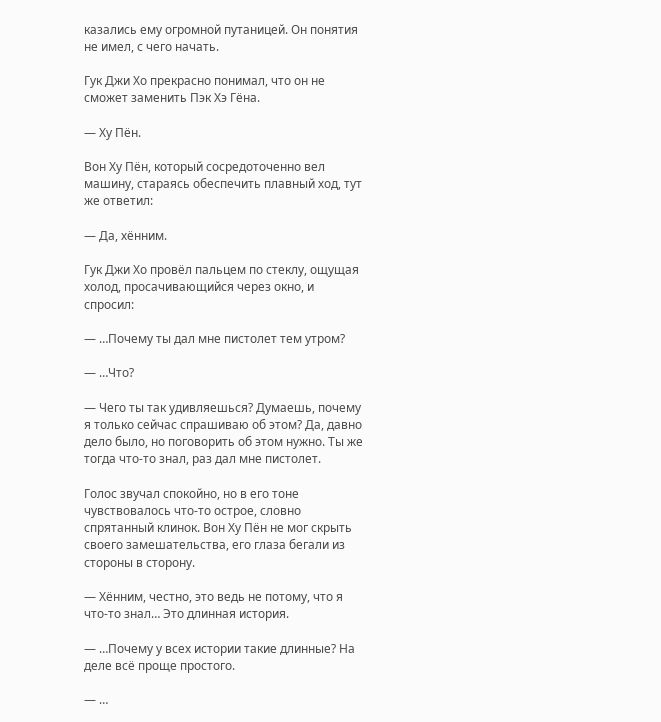казались ему огромной путаницей. Он понятия не имел, с чего начать.

Гук Джи Хо прекрасно понимал, что он не сможет заменить Пэк Хэ Гёна.

— Ху Пён.

Вон Ху Пён, который сосредоточенно вел машину, стараясь обеспечить плавный ход, тут же ответил:

— Да, хённим.

Гук Джи Хо провёл пальцем по стеклу, ощущая холод, просачивающийся через окно, и спросил:

— …Почему ты дал мне пистолет тем утром?

— …Что?

— Чего ты так удивляешься? Думаешь, почему я только сейчас спрашиваю об этом? Да, давно дело было, но поговорить об этом нужно. Ты же тогда что-то знал, раз дал мне пистолет.

Голос звучал спокойно, но в его тоне чувствовалось что-то острое, словно спрятанный клинок. Вон Ху Пён не мог скрыть своего замешательства, его глаза бегали из стороны в сторону.

— Хённим, честно, это ведь не потому, что я что-то знал… Это длинная история.

— …Почему у всех истории такие длинные? На деле всё проще простого.

— …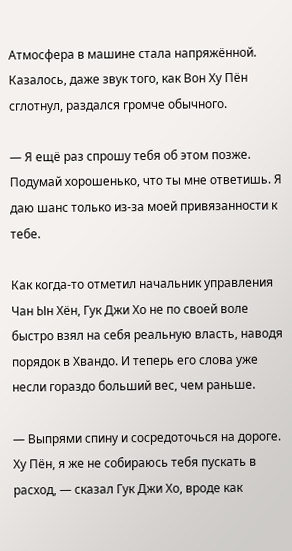Атмосфера в машине стала напряжённой. Казалось, даже звук того, как Вон Ху Пён сглотнул, раздался громче обычного.

— Я ещё раз спрошу тебя об этом позже. Подумай хорошенько, что ты мне ответишь. Я даю шанс только из-за моей привязанности к тебе.

Как когда-то отметил начальник управления Чан Ын Хён, Гук Джи Хо не по своей воле быстро взял на себя реальную власть, наводя порядок в Хвандо. И теперь его слова уже несли гораздо больший вес, чем раньше.

— Выпрями спину и сосредоточься на дороге. Ху Пён, я же не собираюсь тебя пускать в расход, — сказал Гук Джи Хо, вроде как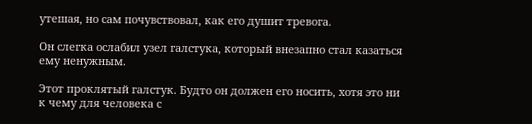утешая, но сам почувствовал, как его душит тревога.

Он слегка ослабил узел галстука, который внезапно стал казаться ему ненужным.

Этот проклятый галстук. Будто он должен его носить, хотя это ни к чему для человека с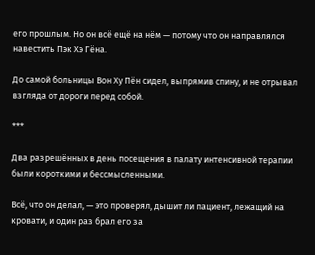его прошлым. Но он всё ещё на нём — потому что он направлялся навестить Пэк Хэ Гёна.

До самой больницы Вон Ху Пён сидел, выпрямив спину, и не отрывал взгляда от дороги перед собой.

***

Два разрешённых в день посещения в палату интенсивной терапии были короткими и бессмысленными.

Всё, что он делал, — это проверял, дышит ли пациент, лежащий на кровати, и один раз брал его за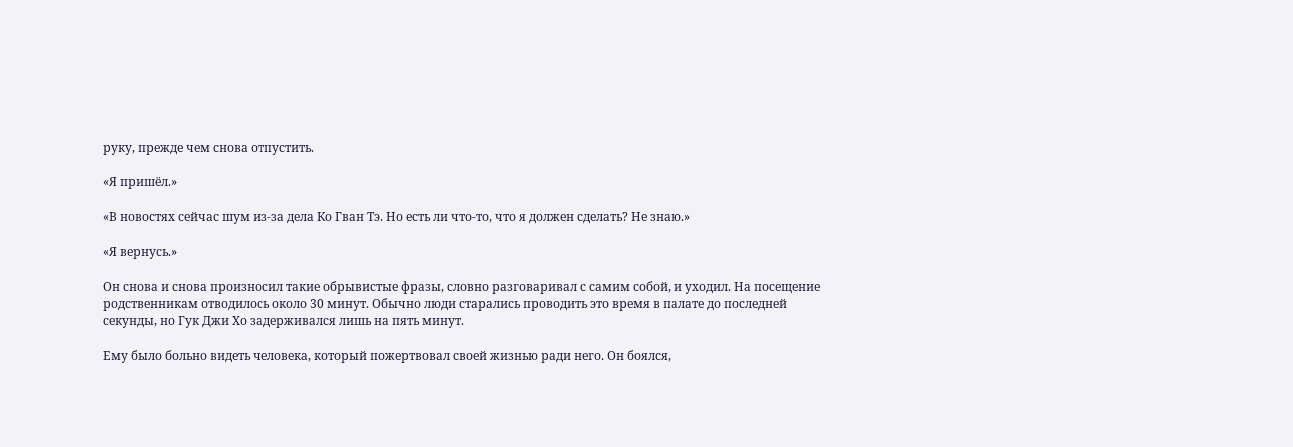руку, прежде чем снова отпустить.

«Я пришёл.»

«В новостях сейчас шум из-за дела Ко Гван Тэ. Но есть ли что-то, что я должен сделать? Не знаю.»

«Я вернусь.»

Он снова и снова произносил такие обрывистые фразы, словно разговаривал с самим собой, и уходил. На посещение родственникам отводилось около 30 минут. Обычно люди старались проводить это время в палате до последней секунды, но Гук Джи Хо задерживался лишь на пять минут.

Ему было больно видеть человека, который пожертвовал своей жизнью ради него. Он боялся,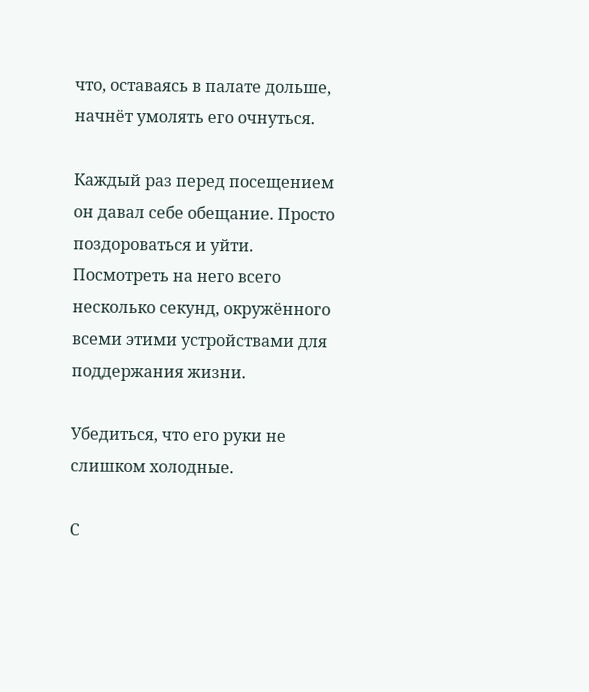что, оставаясь в палате дольше, начнёт умолять его очнуться.

Каждый раз перед посещением он давал себе обещание. Просто поздороваться и уйти. Посмотреть на него всего несколько секунд, окружённого всеми этими устройствами для поддержания жизни.

Убедиться, что его руки не слишком холодные.

С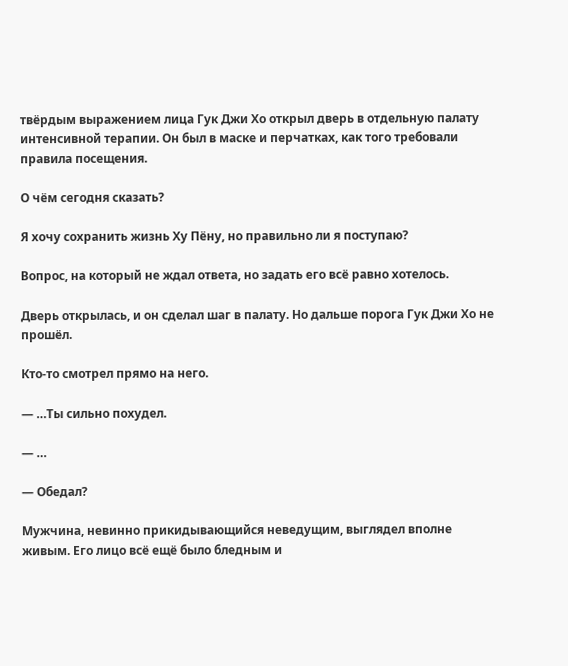твёрдым выражением лица Гук Джи Хо открыл дверь в отдельную палату интенсивной терапии. Он был в маске и перчатках, как того требовали правила посещения.

О чём сегодня сказать?

Я хочу сохранить жизнь Ху Пёну, но правильно ли я поступаю?

Вопрос, на который не ждал ответа, но задать его всё равно хотелось.

Дверь открылась, и он сделал шаг в палату. Но дальше порога Гук Джи Хо не прошёл.

Кто-то смотрел прямо на него.

— …Ты сильно похудел.

— …

— Обедал?

Мужчина, невинно прикидывающийся неведущим, выглядел вполне живым. Его лицо всё ещё было бледным и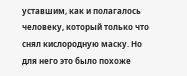уставшим, как и полагалось человеку, который только что снял кислородную маску. Но для него это было похоже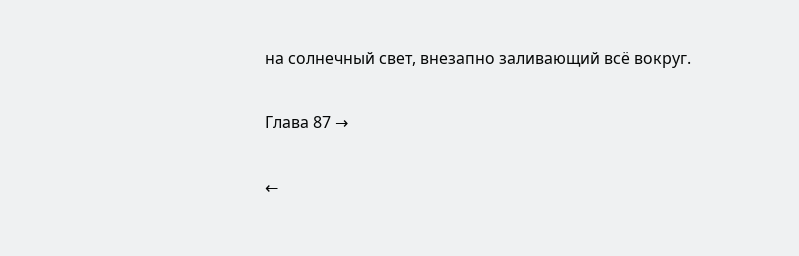на солнечный свет, внезапно заливающий всё вокруг.

Глава 87 →

←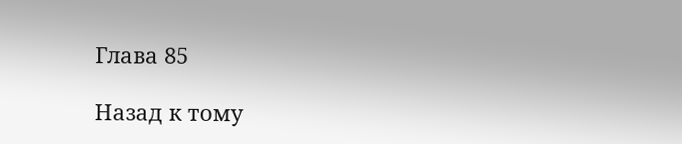Глава 85

Назад к тому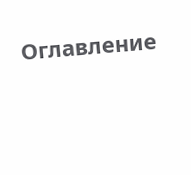Оглавление